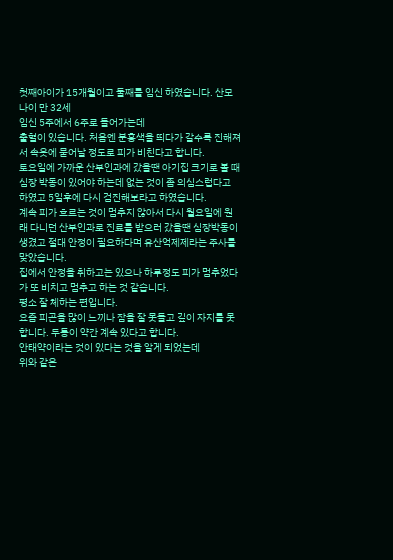첫째아이가 15개월이고 둘째를 임신 하였습니다. 산모나이 만 32세
임신 5주에서 6주로 들어가는데
출혈이 있습니다. 처음엔 분홍색을 띄다가 갈수록 진해져서 속옷에 묻어날 정도로 피가 비친다고 합니다.
토요일에 가까운 산부인과에 갔을땐 아기집 크기로 볼 때 심장 박동이 있어야 하는데 없는 것이 좀 의심스럽다고 하였고 5일후에 다시 검진해보라고 하였습니다.
계속 피가 흐르는 것이 멈추지 않아서 다시 월요일에 원래 다니던 산부인과로 진료를 받으러 갔을땐 심장박동이 생겼고 절대 안정이 필요하다며 유산억제제라는 주사를 맞았습니다.
집에서 안정을 취하고는 있으나 하루정도 피가 멈추었다가 또 비치고 멈추고 하는 것 같습니다.
평소 잘 체하는 편입니다.
요즘 피곤을 많이 느끼나 잠을 잘 못들고 깊이 자지를 못합니다. 두통이 약간 계속 있다고 합니다.
안태약이라는 것이 있다는 것을 알게 되었는데
위와 같은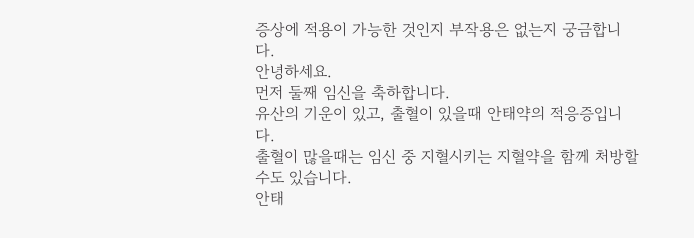증상에 적용이 가능한 것인지 부작용은 없는지 궁금합니다.
안녕하세요.
먼저 둘째 임신을 축하합니다.
유산의 기운이 있고, 출혈이 있을때 안태약의 적응증입니다.
출혈이 많을때는 임신 중 지혈시키는 지혈약을 함께 처방할 수도 있습니다.
안태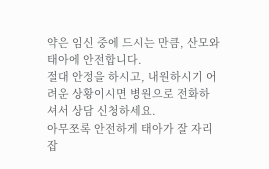약은 임신 중에 드시는 만큼, 산모와 태아에 안전합니다.
절대 안정을 하시고, 내원하시기 어려운 상황이시면 병원으로 전화하셔서 상담 신청하세요.
아무쪼록 안전하게 태아가 잘 자리잡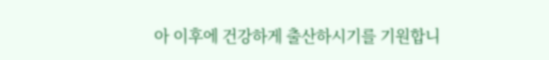아 이후에 건강하게 출산하시기를 기원합니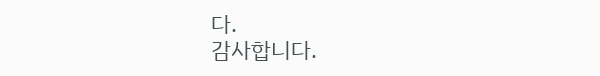다.
감사합니다.